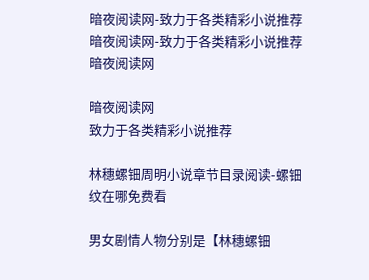暗夜阅读网-致力于各类精彩小说推荐暗夜阅读网-致力于各类精彩小说推荐暗夜阅读网

暗夜阅读网
致力于各类精彩小说推荐

林穗螺钿周明小说章节目录阅读-螺钿纹在哪免费看

男女剧情人物分别是【林穗螺钿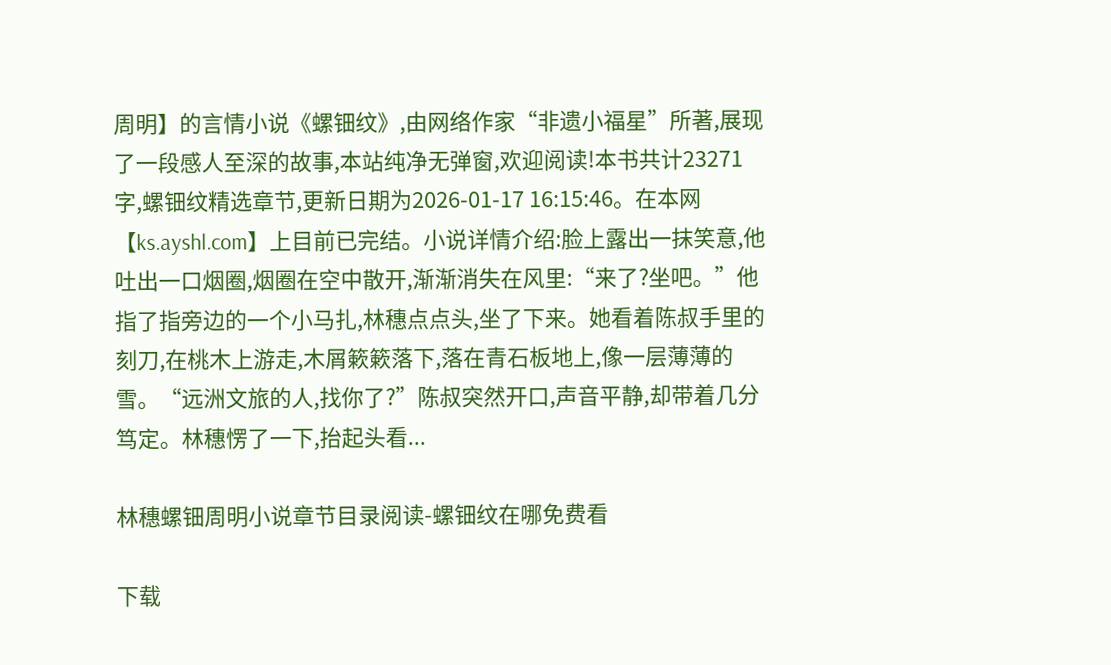周明】的言情小说《螺钿纹》,由网络作家“非遗小福星”所著,展现了一段感人至深的故事,本站纯净无弹窗,欢迎阅读!本书共计23271字,螺钿纹精选章节,更新日期为2026-01-17 16:15:46。在本网【ks.ayshl.com】上目前已完结。小说详情介绍:脸上露出一抹笑意,他吐出一口烟圈,烟圈在空中散开,渐渐消失在风里:“来了?坐吧。”他指了指旁边的一个小马扎,林穗点点头,坐了下来。她看着陈叔手里的刻刀,在桃木上游走,木屑簌簌落下,落在青石板地上,像一层薄薄的雪。“远洲文旅的人,找你了?”陈叔突然开口,声音平静,却带着几分笃定。林穗愣了一下,抬起头看...

林穗螺钿周明小说章节目录阅读-螺钿纹在哪免费看

下载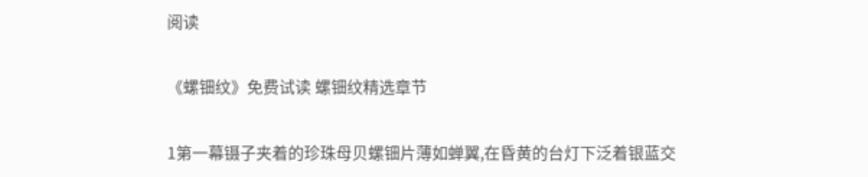阅读

《螺钿纹》免费试读 螺钿纹精选章节

1第一幕镊子夹着的珍珠母贝螺钿片薄如蝉翼,在昏黄的台灯下泛着银蓝交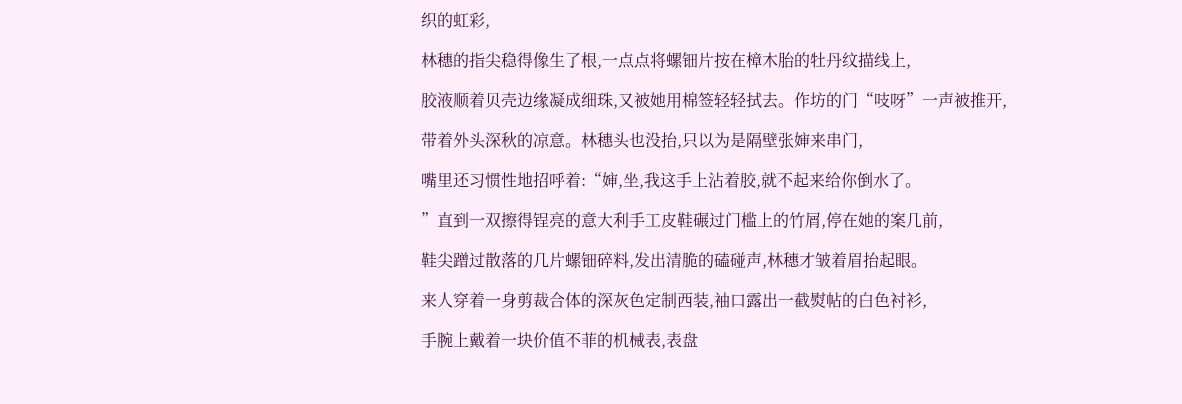织的虹彩,

林穗的指尖稳得像生了根,一点点将螺钿片按在樟木胎的牡丹纹描线上,

胶液顺着贝壳边缘凝成细珠,又被她用棉签轻轻拭去。作坊的门“吱呀”一声被推开,

带着外头深秋的凉意。林穗头也没抬,只以为是隔壁张婶来串门,

嘴里还习惯性地招呼着:“婶,坐,我这手上沾着胶,就不起来给你倒水了。

”直到一双擦得锃亮的意大利手工皮鞋碾过门槛上的竹屑,停在她的案几前,

鞋尖蹭过散落的几片螺钿碎料,发出清脆的磕碰声,林穗才皱着眉抬起眼。

来人穿着一身剪裁合体的深灰色定制西装,袖口露出一截熨帖的白色衬衫,

手腕上戴着一块价值不菲的机械表,表盘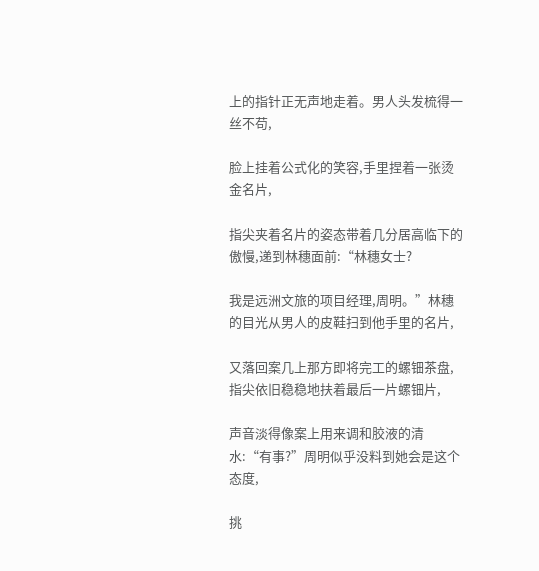上的指针正无声地走着。男人头发梳得一丝不苟,

脸上挂着公式化的笑容,手里捏着一张烫金名片,

指尖夹着名片的姿态带着几分居高临下的傲慢,递到林穗面前:“林穗女士?

我是远洲文旅的项目经理,周明。”林穗的目光从男人的皮鞋扫到他手里的名片,

又落回案几上那方即将完工的螺钿茶盘,指尖依旧稳稳地扶着最后一片螺钿片,

声音淡得像案上用来调和胶液的清水:“有事?”周明似乎没料到她会是这个态度,

挑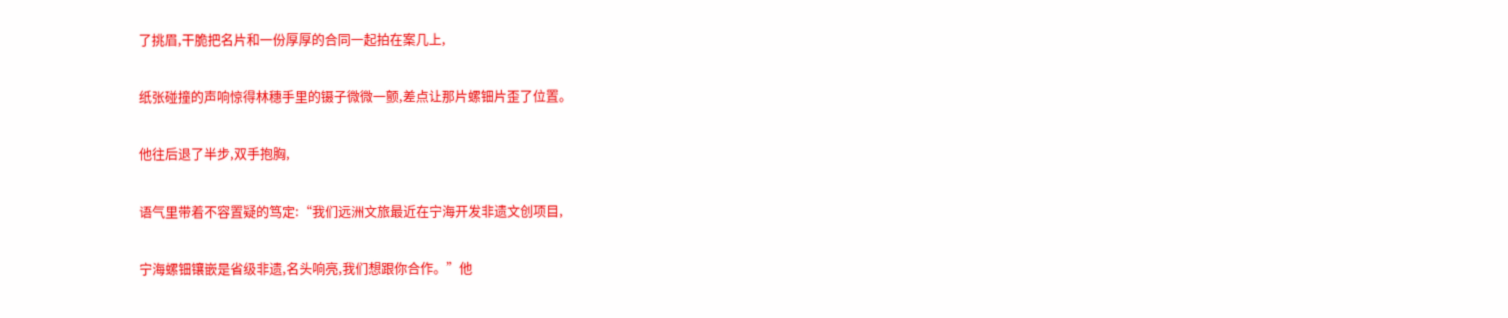了挑眉,干脆把名片和一份厚厚的合同一起拍在案几上,

纸张碰撞的声响惊得林穗手里的镊子微微一颤,差点让那片螺钿片歪了位置。

他往后退了半步,双手抱胸,

语气里带着不容置疑的笃定:“我们远洲文旅最近在宁海开发非遗文创项目,

宁海螺钿镶嵌是省级非遗,名头响亮,我们想跟你合作。”他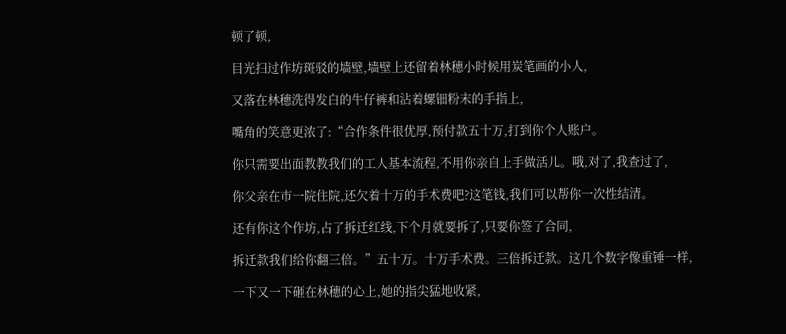顿了顿,

目光扫过作坊斑驳的墙壁,墙壁上还留着林穗小时候用炭笔画的小人,

又落在林穗洗得发白的牛仔裤和沾着螺钿粉末的手指上,

嘴角的笑意更浓了:“合作条件很优厚,预付款五十万,打到你个人账户。

你只需要出面教教我们的工人基本流程,不用你亲自上手做活儿。哦,对了,我查过了,

你父亲在市一院住院,还欠着十万的手术费吧?这笔钱,我们可以帮你一次性结清。

还有你这个作坊,占了拆迁红线,下个月就要拆了,只要你签了合同,

拆迁款我们给你翻三倍。”五十万。十万手术费。三倍拆迁款。这几个数字像重锤一样,

一下又一下砸在林穗的心上,她的指尖猛地收紧,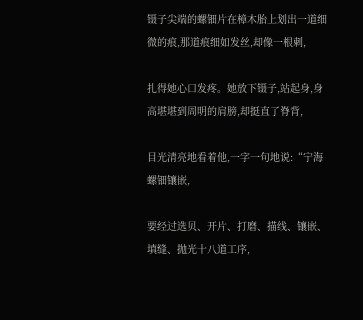镊子尖端的螺钿片在樟木胎上划出一道细微的痕,那道痕细如发丝,却像一根刺,

扎得她心口发疼。她放下镊子,站起身,身高堪堪到周明的肩膀,却挺直了脊背,

目光清亮地看着他,一字一句地说:“宁海螺钿镶嵌,

要经过选贝、开片、打磨、描线、镶嵌、填缝、抛光十八道工序,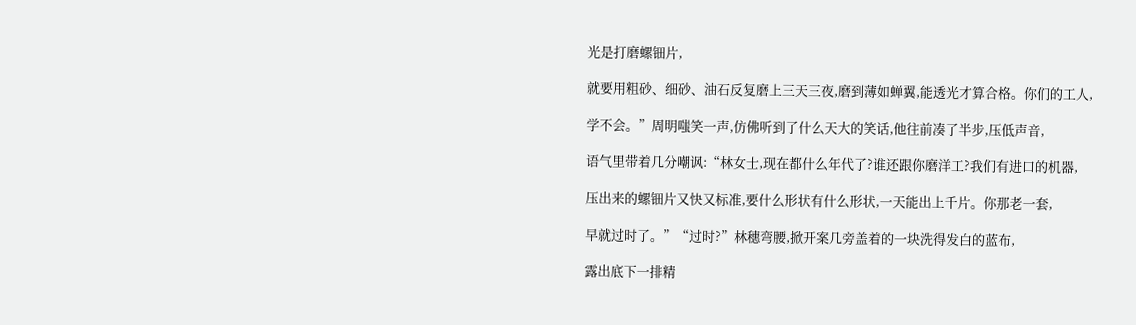光是打磨螺钿片,

就要用粗砂、细砂、油石反复磨上三天三夜,磨到薄如蝉翼,能透光才算合格。你们的工人,

学不会。”周明嗤笑一声,仿佛听到了什么天大的笑话,他往前凑了半步,压低声音,

语气里带着几分嘲讽:“林女士,现在都什么年代了?谁还跟你磨洋工?我们有进口的机器,

压出来的螺钿片又快又标准,要什么形状有什么形状,一天能出上千片。你那老一套,

早就过时了。”“过时?”林穗弯腰,掀开案几旁盖着的一块洗得发白的蓝布,

露出底下一排精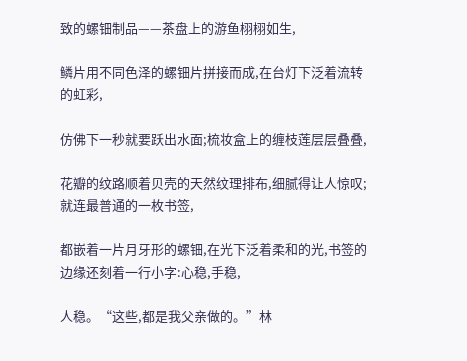致的螺钿制品——茶盘上的游鱼栩栩如生,

鳞片用不同色泽的螺钿片拼接而成,在台灯下泛着流转的虹彩,

仿佛下一秒就要跃出水面;梳妆盒上的缠枝莲层层叠叠,

花瓣的纹路顺着贝壳的天然纹理排布,细腻得让人惊叹;就连最普通的一枚书签,

都嵌着一片月牙形的螺钿,在光下泛着柔和的光,书签的边缘还刻着一行小字:心稳,手稳,

人稳。“这些,都是我父亲做的。”林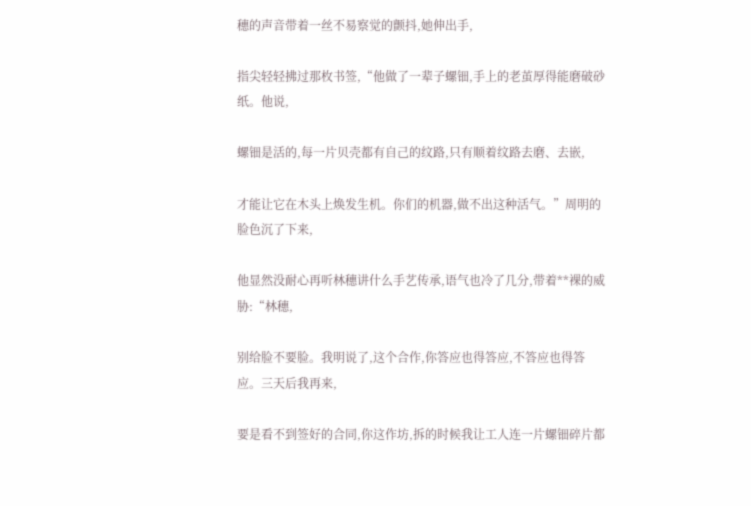穗的声音带着一丝不易察觉的颤抖,她伸出手,

指尖轻轻拂过那枚书签,“他做了一辈子螺钿,手上的老茧厚得能磨破砂纸。他说,

螺钿是活的,每一片贝壳都有自己的纹路,只有顺着纹路去磨、去嵌,

才能让它在木头上焕发生机。你们的机器,做不出这种活气。”周明的脸色沉了下来,

他显然没耐心再听林穗讲什么手艺传承,语气也冷了几分,带着**裸的威胁:“林穗,

别给脸不要脸。我明说了,这个合作,你答应也得答应,不答应也得答应。三天后我再来,

要是看不到签好的合同,你这作坊,拆的时候我让工人连一片螺钿碎片都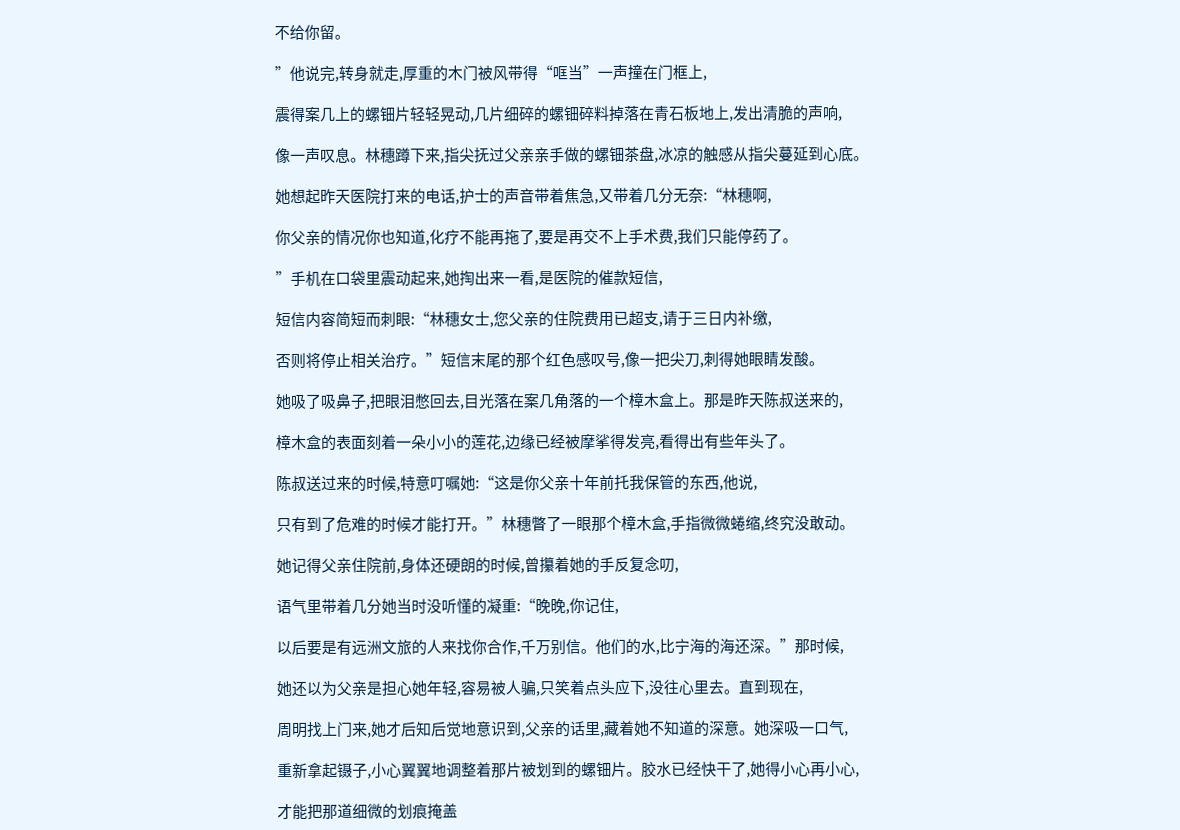不给你留。

”他说完,转身就走,厚重的木门被风带得“哐当”一声撞在门框上,

震得案几上的螺钿片轻轻晃动,几片细碎的螺钿碎料掉落在青石板地上,发出清脆的声响,

像一声叹息。林穗蹲下来,指尖抚过父亲亲手做的螺钿茶盘,冰凉的触感从指尖蔓延到心底。

她想起昨天医院打来的电话,护士的声音带着焦急,又带着几分无奈:“林穗啊,

你父亲的情况你也知道,化疗不能再拖了,要是再交不上手术费,我们只能停药了。

”手机在口袋里震动起来,她掏出来一看,是医院的催款短信,

短信内容简短而刺眼:“林穗女士,您父亲的住院费用已超支,请于三日内补缴,

否则将停止相关治疗。”短信末尾的那个红色感叹号,像一把尖刀,刺得她眼睛发酸。

她吸了吸鼻子,把眼泪憋回去,目光落在案几角落的一个樟木盒上。那是昨天陈叔送来的,

樟木盒的表面刻着一朵小小的莲花,边缘已经被摩挲得发亮,看得出有些年头了。

陈叔送过来的时候,特意叮嘱她:“这是你父亲十年前托我保管的东西,他说,

只有到了危难的时候才能打开。”林穗瞥了一眼那个樟木盒,手指微微蜷缩,终究没敢动。

她记得父亲住院前,身体还硬朗的时候,曾攥着她的手反复念叨,

语气里带着几分她当时没听懂的凝重:“晚晚,你记住,

以后要是有远洲文旅的人来找你合作,千万别信。他们的水,比宁海的海还深。”那时候,

她还以为父亲是担心她年轻,容易被人骗,只笑着点头应下,没往心里去。直到现在,

周明找上门来,她才后知后觉地意识到,父亲的话里,藏着她不知道的深意。她深吸一口气,

重新拿起镊子,小心翼翼地调整着那片被划到的螺钿片。胶水已经快干了,她得小心再小心,

才能把那道细微的划痕掩盖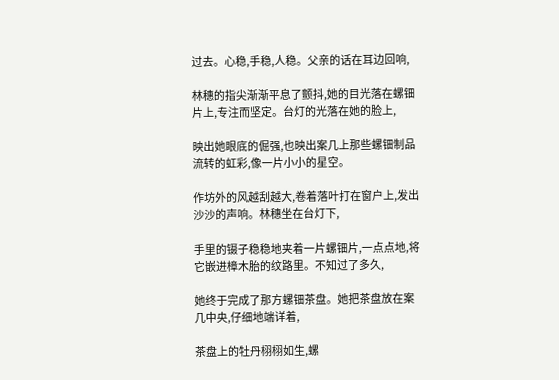过去。心稳,手稳,人稳。父亲的话在耳边回响,

林穗的指尖渐渐平息了颤抖,她的目光落在螺钿片上,专注而坚定。台灯的光落在她的脸上,

映出她眼底的倔强,也映出案几上那些螺钿制品流转的虹彩,像一片小小的星空。

作坊外的风越刮越大,卷着落叶打在窗户上,发出沙沙的声响。林穗坐在台灯下,

手里的镊子稳稳地夹着一片螺钿片,一点点地,将它嵌进樟木胎的纹路里。不知过了多久,

她终于完成了那方螺钿茶盘。她把茶盘放在案几中央,仔细地端详着,

茶盘上的牡丹栩栩如生,螺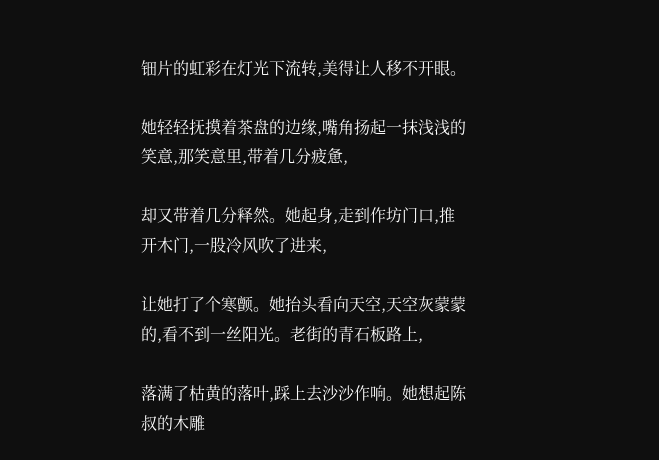钿片的虹彩在灯光下流转,美得让人移不开眼。

她轻轻抚摸着茶盘的边缘,嘴角扬起一抹浅浅的笑意,那笑意里,带着几分疲惫,

却又带着几分释然。她起身,走到作坊门口,推开木门,一股冷风吹了进来,

让她打了个寒颤。她抬头看向天空,天空灰蒙蒙的,看不到一丝阳光。老街的青石板路上,

落满了枯黄的落叶,踩上去沙沙作响。她想起陈叔的木雕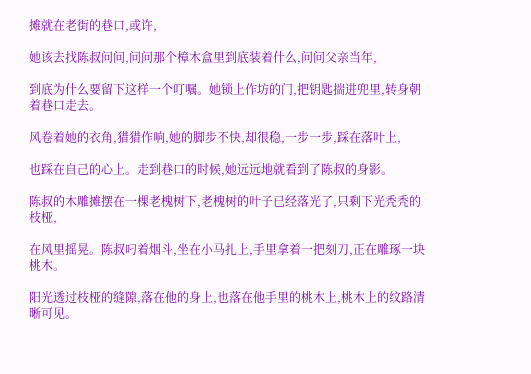摊就在老街的巷口,或许,

她该去找陈叔问问,问问那个樟木盒里到底装着什么,问问父亲当年,

到底为什么要留下这样一个叮嘱。她锁上作坊的门,把钥匙揣进兜里,转身朝着巷口走去。

风卷着她的衣角,猎猎作响,她的脚步不快,却很稳,一步一步,踩在落叶上,

也踩在自己的心上。走到巷口的时候,她远远地就看到了陈叔的身影。

陈叔的木雕摊摆在一棵老槐树下,老槐树的叶子已经落光了,只剩下光秃秃的枝桠,

在风里摇晃。陈叔叼着烟斗,坐在小马扎上,手里拿着一把刻刀,正在雕琢一块桃木。

阳光透过枝桠的缝隙,落在他的身上,也落在他手里的桃木上,桃木上的纹路清晰可见。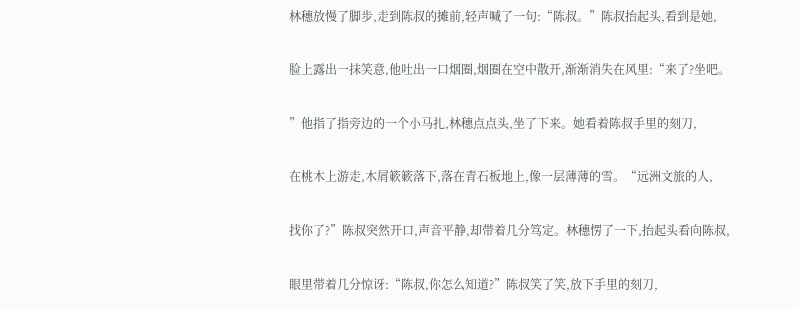林穗放慢了脚步,走到陈叔的摊前,轻声喊了一句:“陈叔。”陈叔抬起头,看到是她,

脸上露出一抹笑意,他吐出一口烟圈,烟圈在空中散开,渐渐消失在风里:“来了?坐吧。

”他指了指旁边的一个小马扎,林穗点点头,坐了下来。她看着陈叔手里的刻刀,

在桃木上游走,木屑簌簌落下,落在青石板地上,像一层薄薄的雪。“远洲文旅的人,

找你了?”陈叔突然开口,声音平静,却带着几分笃定。林穗愣了一下,抬起头看向陈叔,

眼里带着几分惊讶:“陈叔,你怎么知道?”陈叔笑了笑,放下手里的刻刀,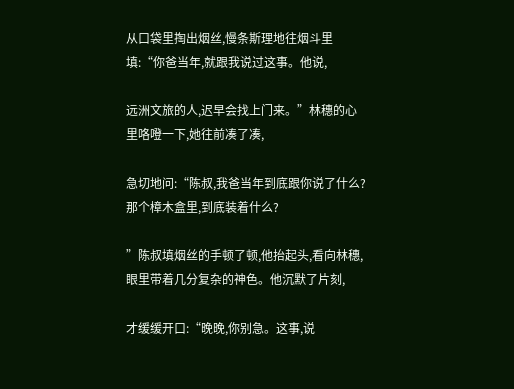从口袋里掏出烟丝,慢条斯理地往烟斗里填:“你爸当年,就跟我说过这事。他说,

远洲文旅的人,迟早会找上门来。”林穗的心里咯噔一下,她往前凑了凑,

急切地问:“陈叔,我爸当年到底跟你说了什么?那个樟木盒里,到底装着什么?

”陈叔填烟丝的手顿了顿,他抬起头,看向林穗,眼里带着几分复杂的神色。他沉默了片刻,

才缓缓开口:“晚晚,你别急。这事,说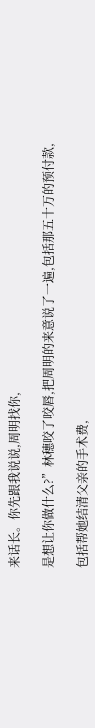来话长。你先跟我说说,周明找你,

是想让你做什么?”林穗咬了咬唇,把周明的来意说了一遍,包括那五十万的预付款,

包括帮她结清父亲的手术费,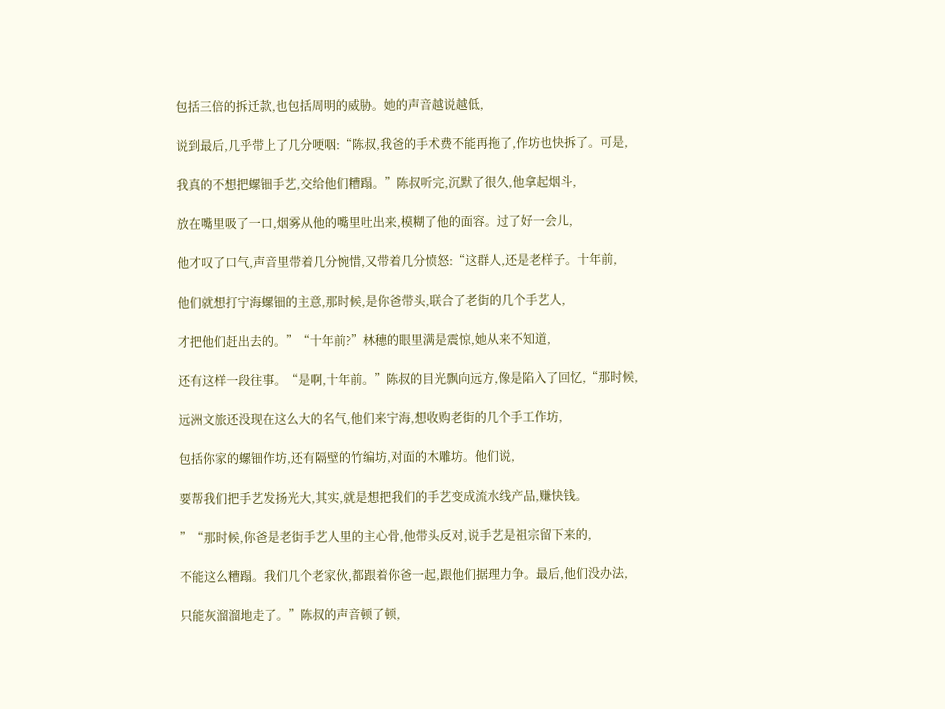包括三倍的拆迁款,也包括周明的威胁。她的声音越说越低,

说到最后,几乎带上了几分哽咽:“陈叔,我爸的手术费不能再拖了,作坊也快拆了。可是,

我真的不想把螺钿手艺,交给他们糟蹋。”陈叔听完,沉默了很久,他拿起烟斗,

放在嘴里吸了一口,烟雾从他的嘴里吐出来,模糊了他的面容。过了好一会儿,

他才叹了口气,声音里带着几分惋惜,又带着几分愤怒:“这群人,还是老样子。十年前,

他们就想打宁海螺钿的主意,那时候,是你爸带头,联合了老街的几个手艺人,

才把他们赶出去的。”“十年前?”林穗的眼里满是震惊,她从来不知道,

还有这样一段往事。“是啊,十年前。”陈叔的目光飘向远方,像是陷入了回忆,“那时候,

远洲文旅还没现在这么大的名气,他们来宁海,想收购老街的几个手工作坊,

包括你家的螺钿作坊,还有隔壁的竹编坊,对面的木雕坊。他们说,

要帮我们把手艺发扬光大,其实,就是想把我们的手艺变成流水线产品,赚快钱。

”“那时候,你爸是老街手艺人里的主心骨,他带头反对,说手艺是祖宗留下来的,

不能这么糟蹋。我们几个老家伙,都跟着你爸一起,跟他们据理力争。最后,他们没办法,

只能灰溜溜地走了。”陈叔的声音顿了顿,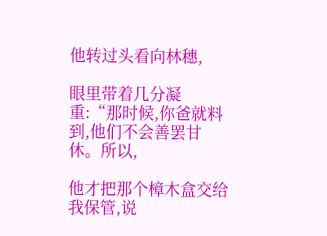他转过头看向林穗,

眼里带着几分凝重:“那时候,你爸就料到,他们不会善罢甘休。所以,

他才把那个樟木盒交给我保管,说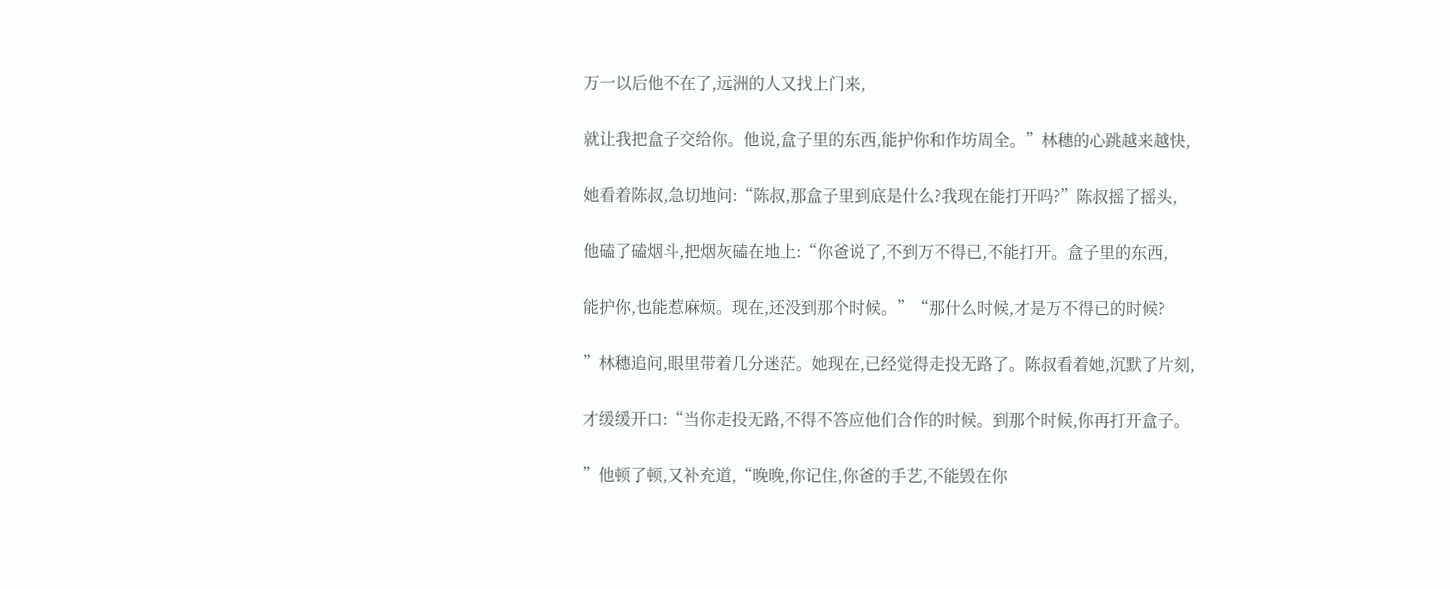万一以后他不在了,远洲的人又找上门来,

就让我把盒子交给你。他说,盒子里的东西,能护你和作坊周全。”林穗的心跳越来越快,

她看着陈叔,急切地问:“陈叔,那盒子里到底是什么?我现在能打开吗?”陈叔摇了摇头,

他磕了磕烟斗,把烟灰磕在地上:“你爸说了,不到万不得已,不能打开。盒子里的东西,

能护你,也能惹麻烦。现在,还没到那个时候。”“那什么时候,才是万不得已的时候?

”林穗追问,眼里带着几分迷茫。她现在,已经觉得走投无路了。陈叔看着她,沉默了片刻,

才缓缓开口:“当你走投无路,不得不答应他们合作的时候。到那个时候,你再打开盒子。

”他顿了顿,又补充道,“晚晚,你记住,你爸的手艺,不能毁在你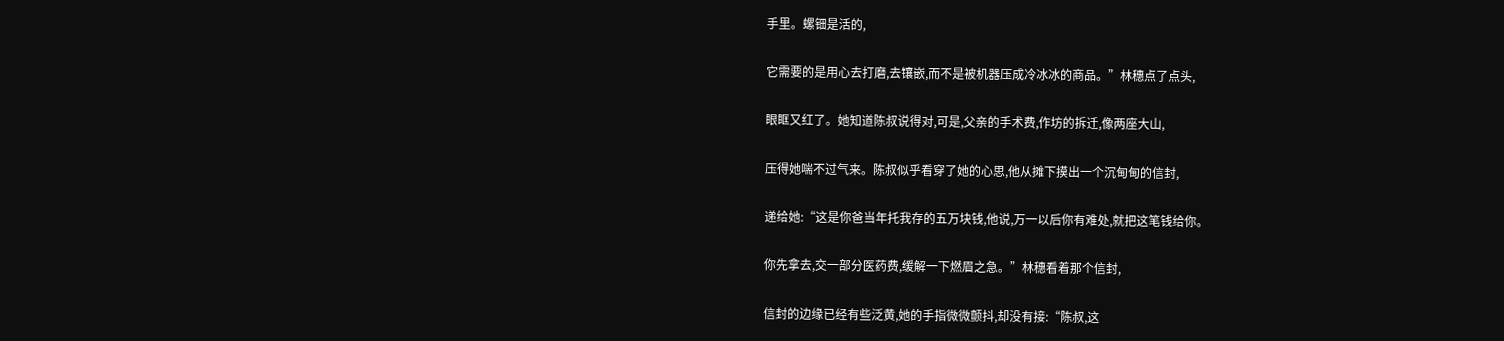手里。螺钿是活的,

它需要的是用心去打磨,去镶嵌,而不是被机器压成冷冰冰的商品。”林穗点了点头,

眼眶又红了。她知道陈叔说得对,可是,父亲的手术费,作坊的拆迁,像两座大山,

压得她喘不过气来。陈叔似乎看穿了她的心思,他从摊下摸出一个沉甸甸的信封,

递给她:“这是你爸当年托我存的五万块钱,他说,万一以后你有难处,就把这笔钱给你。

你先拿去,交一部分医药费,缓解一下燃眉之急。”林穗看着那个信封,

信封的边缘已经有些泛黄,她的手指微微颤抖,却没有接:“陈叔,这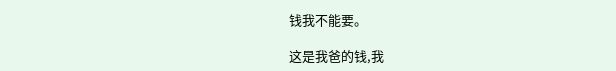钱我不能要。

这是我爸的钱,我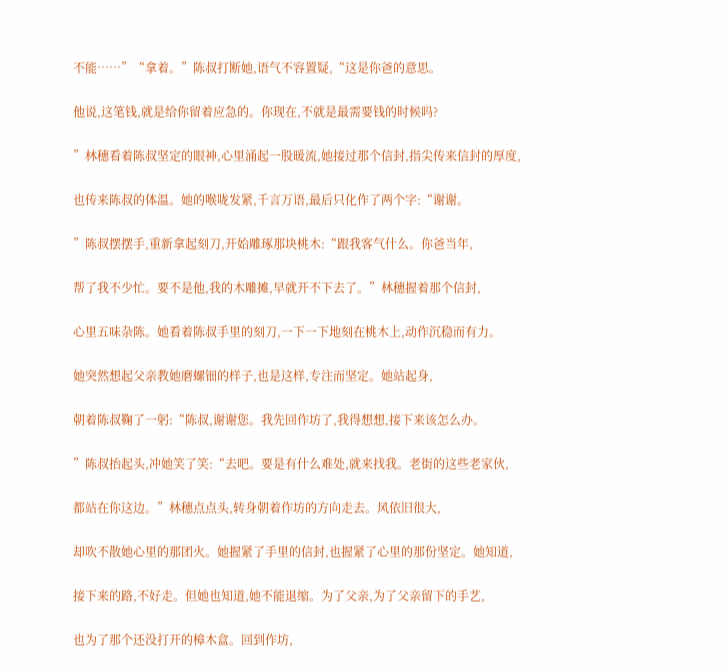不能……”“拿着。”陈叔打断她,语气不容置疑,“这是你爸的意思。

他说,这笔钱,就是给你留着应急的。你现在,不就是最需要钱的时候吗?

”林穗看着陈叔坚定的眼神,心里涌起一股暖流,她接过那个信封,指尖传来信封的厚度,

也传来陈叔的体温。她的喉咙发紧,千言万语,最后只化作了两个字:“谢谢。

”陈叔摆摆手,重新拿起刻刀,开始雕琢那块桃木:“跟我客气什么。你爸当年,

帮了我不少忙。要不是他,我的木雕摊,早就开不下去了。”林穗握着那个信封,

心里五味杂陈。她看着陈叔手里的刻刀,一下一下地刻在桃木上,动作沉稳而有力。

她突然想起父亲教她磨螺钿的样子,也是这样,专注而坚定。她站起身,

朝着陈叔鞠了一躬:“陈叔,谢谢您。我先回作坊了,我得想想,接下来该怎么办。

”陈叔抬起头,冲她笑了笑:“去吧。要是有什么难处,就来找我。老街的这些老家伙,

都站在你这边。”林穗点点头,转身朝着作坊的方向走去。风依旧很大,

却吹不散她心里的那团火。她握紧了手里的信封,也握紧了心里的那份坚定。她知道,

接下来的路,不好走。但她也知道,她不能退缩。为了父亲,为了父亲留下的手艺,

也为了那个还没打开的樟木盒。回到作坊,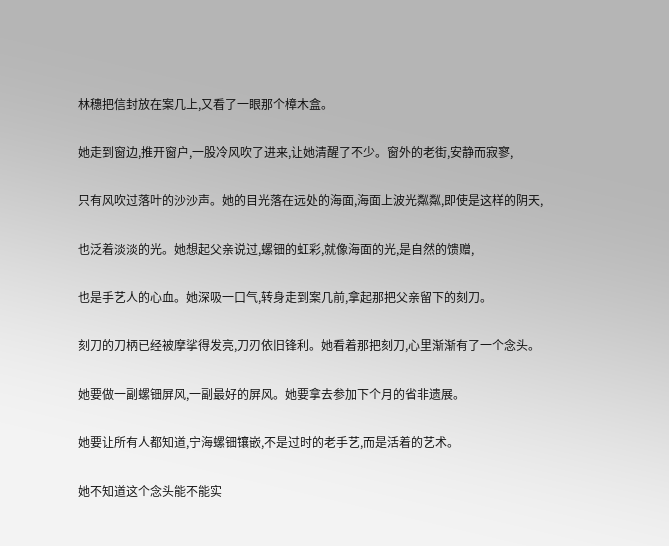林穗把信封放在案几上,又看了一眼那个樟木盒。

她走到窗边,推开窗户,一股冷风吹了进来,让她清醒了不少。窗外的老街,安静而寂寥,

只有风吹过落叶的沙沙声。她的目光落在远处的海面,海面上波光粼粼,即使是这样的阴天,

也泛着淡淡的光。她想起父亲说过,螺钿的虹彩,就像海面的光,是自然的馈赠,

也是手艺人的心血。她深吸一口气,转身走到案几前,拿起那把父亲留下的刻刀。

刻刀的刀柄已经被摩挲得发亮,刀刃依旧锋利。她看着那把刻刀,心里渐渐有了一个念头。

她要做一副螺钿屏风,一副最好的屏风。她要拿去参加下个月的省非遗展。

她要让所有人都知道,宁海螺钿镶嵌,不是过时的老手艺,而是活着的艺术。

她不知道这个念头能不能实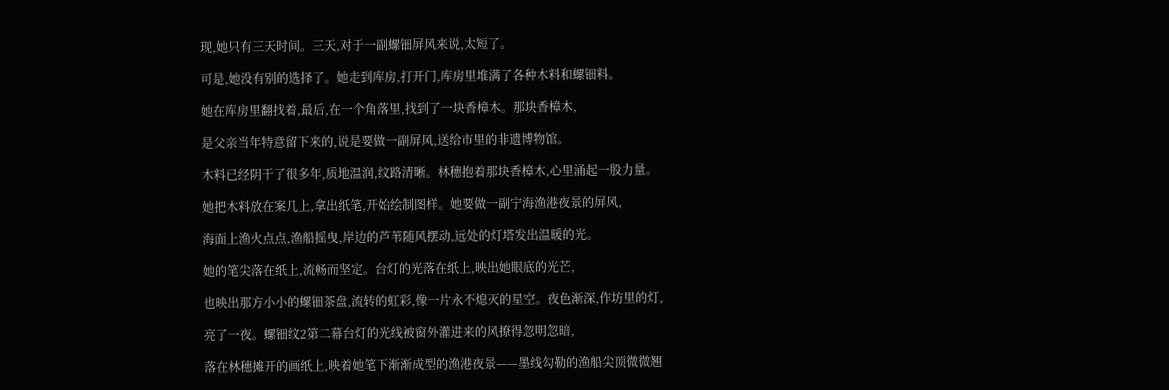现,她只有三天时间。三天,对于一副螺钿屏风来说,太短了。

可是,她没有别的选择了。她走到库房,打开门,库房里堆满了各种木料和螺钿料。

她在库房里翻找着,最后,在一个角落里,找到了一块香樟木。那块香樟木,

是父亲当年特意留下来的,说是要做一副屏风,送给市里的非遗博物馆。

木料已经阴干了很多年,质地温润,纹路清晰。林穗抱着那块香樟木,心里涌起一股力量。

她把木料放在案几上,拿出纸笔,开始绘制图样。她要做一副宁海渔港夜景的屏风,

海面上渔火点点,渔船摇曳,岸边的芦苇随风摆动,远处的灯塔发出温暖的光。

她的笔尖落在纸上,流畅而坚定。台灯的光落在纸上,映出她眼底的光芒,

也映出那方小小的螺钿茶盘,流转的虹彩,像一片永不熄灭的星空。夜色渐深,作坊里的灯,

亮了一夜。螺钿纹2第二幕台灯的光线被窗外灌进来的风撩得忽明忽暗,

落在林穗摊开的画纸上,映着她笔下渐渐成型的渔港夜景——墨线勾勒的渔船尖顶微微翘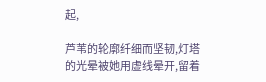起,

芦苇的轮廓纤细而坚韧,灯塔的光晕被她用虚线晕开,留着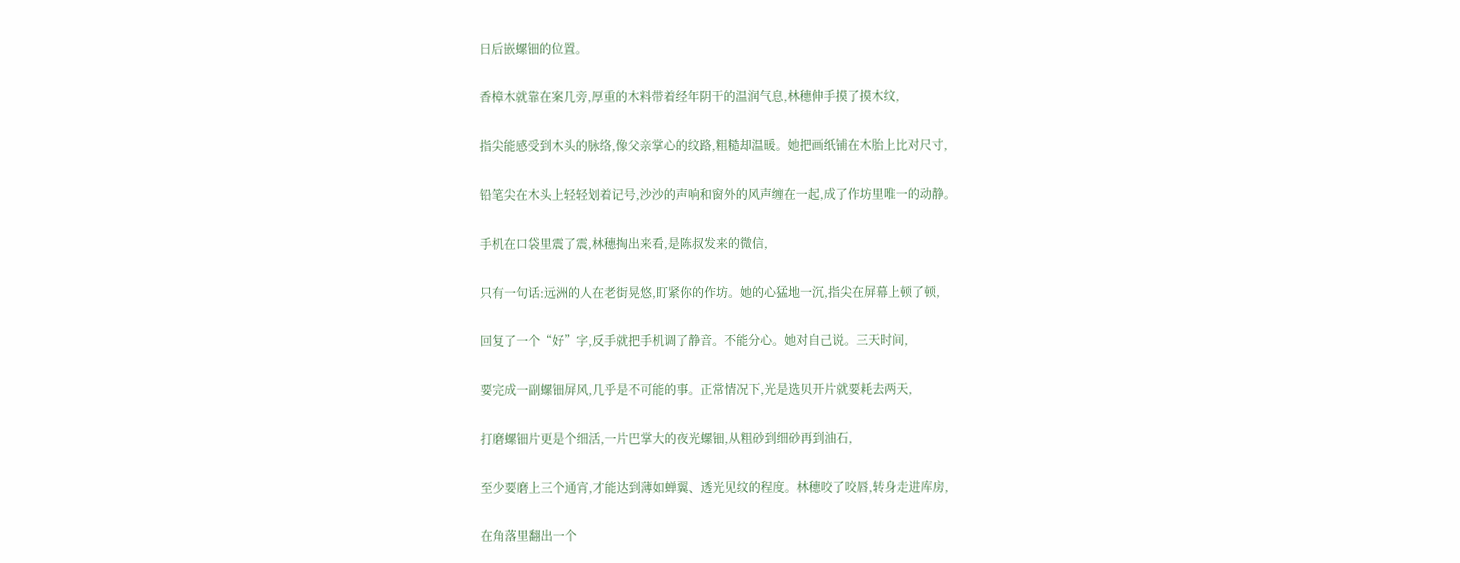日后嵌螺钿的位置。

香樟木就靠在案几旁,厚重的木料带着经年阴干的温润气息,林穗伸手摸了摸木纹,

指尖能感受到木头的脉络,像父亲掌心的纹路,粗糙却温暖。她把画纸铺在木胎上比对尺寸,

铅笔尖在木头上轻轻划着记号,沙沙的声响和窗外的风声缠在一起,成了作坊里唯一的动静。

手机在口袋里震了震,林穗掏出来看,是陈叔发来的微信,

只有一句话:远洲的人在老街晃悠,盯紧你的作坊。她的心猛地一沉,指尖在屏幕上顿了顿,

回复了一个“好”字,反手就把手机调了静音。不能分心。她对自己说。三天时间,

要完成一副螺钿屏风,几乎是不可能的事。正常情况下,光是选贝开片就要耗去两天,

打磨螺钿片更是个细活,一片巴掌大的夜光螺钿,从粗砂到细砂再到油石,

至少要磨上三个通宵,才能达到薄如蝉翼、透光见纹的程度。林穗咬了咬唇,转身走进库房,

在角落里翻出一个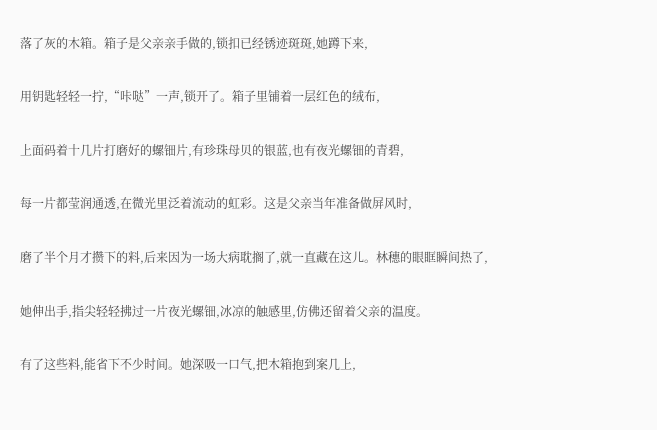落了灰的木箱。箱子是父亲亲手做的,锁扣已经锈迹斑斑,她蹲下来,

用钥匙轻轻一拧,“咔哒”一声,锁开了。箱子里铺着一层红色的绒布,

上面码着十几片打磨好的螺钿片,有珍珠母贝的银蓝,也有夜光螺钿的青碧,

每一片都莹润通透,在微光里泛着流动的虹彩。这是父亲当年准备做屏风时,

磨了半个月才攒下的料,后来因为一场大病耽搁了,就一直藏在这儿。林穗的眼眶瞬间热了,

她伸出手,指尖轻轻拂过一片夜光螺钿,冰凉的触感里,仿佛还留着父亲的温度。

有了这些料,能省下不少时间。她深吸一口气,把木箱抱到案几上,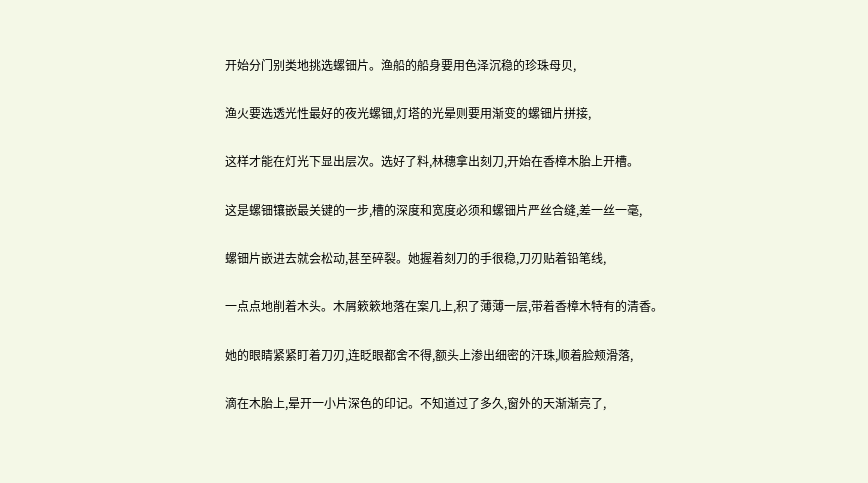开始分门别类地挑选螺钿片。渔船的船身要用色泽沉稳的珍珠母贝,

渔火要选透光性最好的夜光螺钿,灯塔的光晕则要用渐变的螺钿片拼接,

这样才能在灯光下显出层次。选好了料,林穗拿出刻刀,开始在香樟木胎上开槽。

这是螺钿镶嵌最关键的一步,槽的深度和宽度必须和螺钿片严丝合缝,差一丝一毫,

螺钿片嵌进去就会松动,甚至碎裂。她握着刻刀的手很稳,刀刃贴着铅笔线,

一点点地削着木头。木屑簌簌地落在案几上,积了薄薄一层,带着香樟木特有的清香。

她的眼睛紧紧盯着刀刃,连眨眼都舍不得,额头上渗出细密的汗珠,顺着脸颊滑落,

滴在木胎上,晕开一小片深色的印记。不知道过了多久,窗外的天渐渐亮了,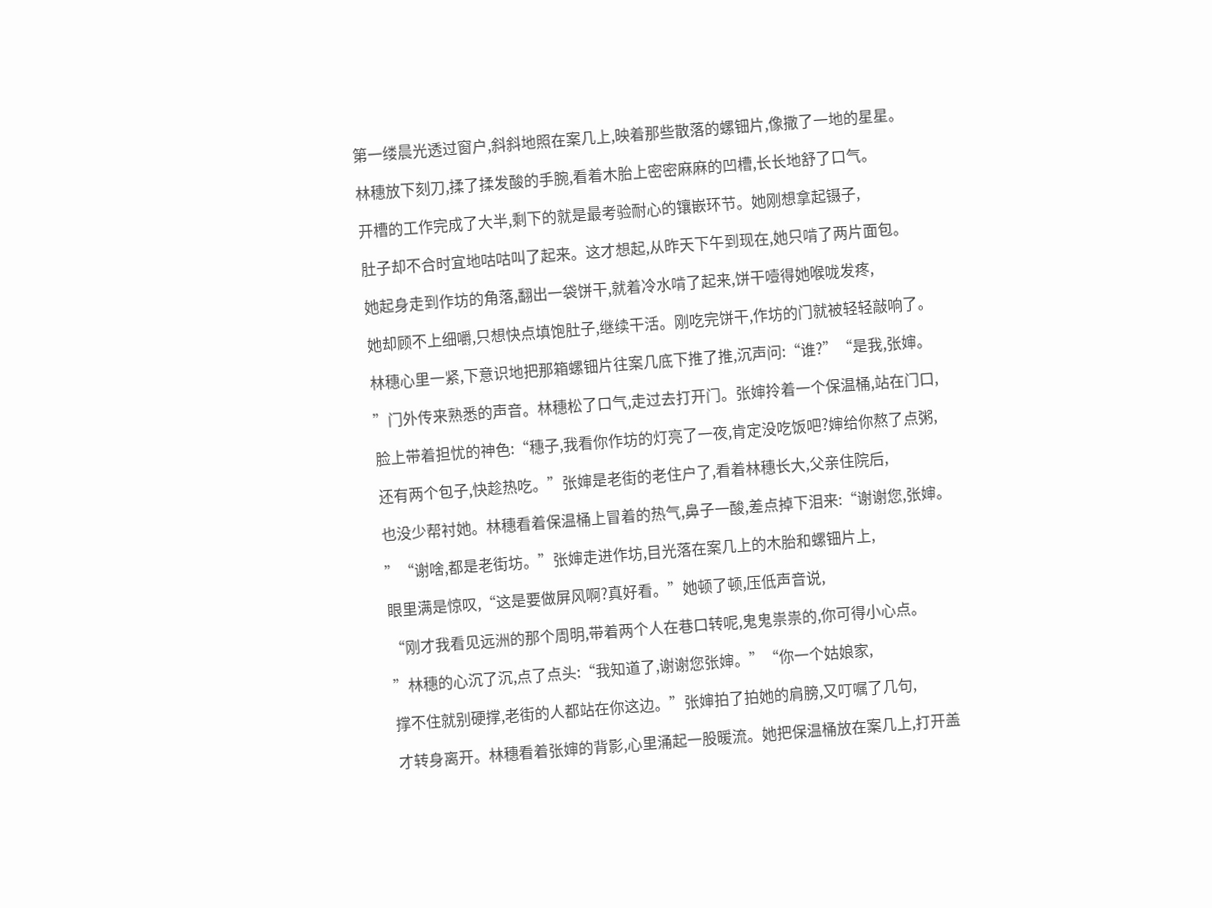第一缕晨光透过窗户,斜斜地照在案几上,映着那些散落的螺钿片,像撒了一地的星星。

林穗放下刻刀,揉了揉发酸的手腕,看着木胎上密密麻麻的凹槽,长长地舒了口气。

开槽的工作完成了大半,剩下的就是最考验耐心的镶嵌环节。她刚想拿起镊子,

肚子却不合时宜地咕咕叫了起来。这才想起,从昨天下午到现在,她只啃了两片面包。

她起身走到作坊的角落,翻出一袋饼干,就着冷水啃了起来,饼干噎得她喉咙发疼,

她却顾不上细嚼,只想快点填饱肚子,继续干活。刚吃完饼干,作坊的门就被轻轻敲响了。

林穗心里一紧,下意识地把那箱螺钿片往案几底下推了推,沉声问:“谁?”“是我,张婶。

”门外传来熟悉的声音。林穗松了口气,走过去打开门。张婶拎着一个保温桶,站在门口,

脸上带着担忧的神色:“穗子,我看你作坊的灯亮了一夜,肯定没吃饭吧?婶给你熬了点粥,

还有两个包子,快趁热吃。”张婶是老街的老住户了,看着林穗长大,父亲住院后,

也没少帮衬她。林穗看着保温桶上冒着的热气,鼻子一酸,差点掉下泪来:“谢谢您,张婶。

”“谢啥,都是老街坊。”张婶走进作坊,目光落在案几上的木胎和螺钿片上,

眼里满是惊叹,“这是要做屏风啊?真好看。”她顿了顿,压低声音说,

“刚才我看见远洲的那个周明,带着两个人在巷口转呢,鬼鬼祟祟的,你可得小心点。

”林穗的心沉了沉,点了点头:“我知道了,谢谢您张婶。”“你一个姑娘家,

撑不住就别硬撑,老街的人都站在你这边。”张婶拍了拍她的肩膀,又叮嘱了几句,

才转身离开。林穗看着张婶的背影,心里涌起一股暖流。她把保温桶放在案几上,打开盖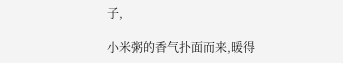子,

小米粥的香气扑面而来,暖得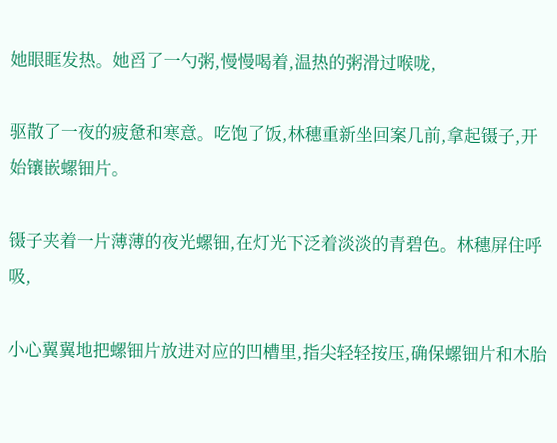她眼眶发热。她舀了一勺粥,慢慢喝着,温热的粥滑过喉咙,

驱散了一夜的疲惫和寒意。吃饱了饭,林穗重新坐回案几前,拿起镊子,开始镶嵌螺钿片。

镊子夹着一片薄薄的夜光螺钿,在灯光下泛着淡淡的青碧色。林穗屏住呼吸,

小心翼翼地把螺钿片放进对应的凹槽里,指尖轻轻按压,确保螺钿片和木胎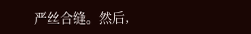严丝合缝。然后,